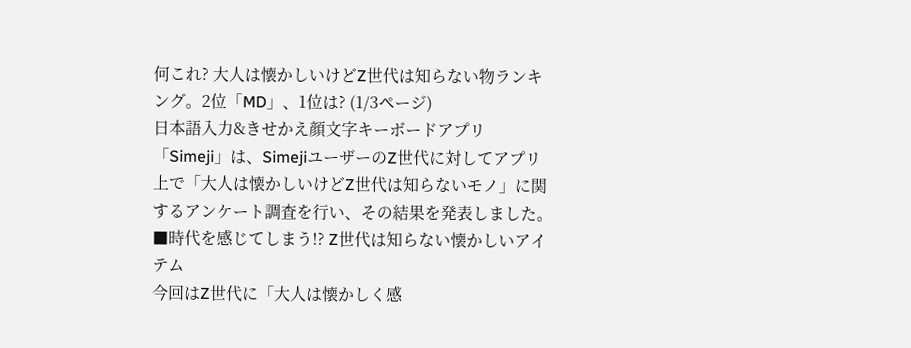何これ? 大人は懐かしいけどZ世代は知らない物ランキング。2位「MD」、1位は? (1/3ページ)
日本語入力&きせかえ顔文字キーボードアプリ「Simeji」は、SimejiユーザーのZ世代に対してアプリ上で「大人は懐かしいけどZ世代は知らないモノ」に関するアンケート調査を行い、その結果を発表しました。
■時代を感じてしまう!? Z世代は知らない懐かしいアイテム
今回はZ世代に「大人は懐かしく感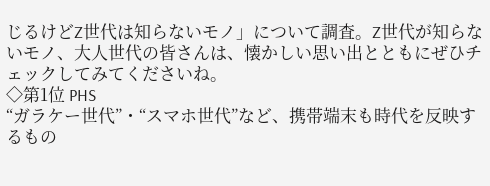じるけどZ世代は知らないモノ」について調査。Z世代が知らないモノ、大人世代の皆さんは、懐かしい思い出とともにぜひチェックしてみてくださいね。
◇第1位 PHS
“ガラケー世代”・“スマホ世代”など、携帯端末も時代を反映するもの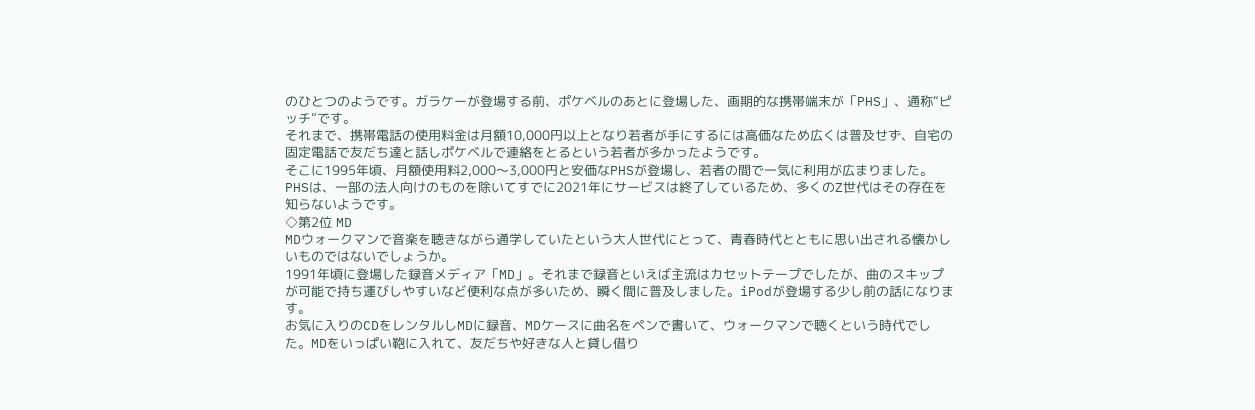のひとつのようです。ガラケーが登場する前、ポケベルのあとに登場した、画期的な携帯端末が「PHS」、通称“ピッチ”です。
それまで、携帯電話の使用料金は月額10,000円以上となり若者が手にするには高価なため広くは普及せず、自宅の固定電話で友だち達と話しポケベルで連絡をとるという若者が多かったようです。
そこに1995年頃、月額使用料2,000〜3,000円と安価なPHSが登場し、若者の間で一気に利用が広まりました。
PHSは、一部の法人向けのものを除いてすでに2021年にサービスは終了しているため、多くのZ世代はその存在を知らないようです。
◇第2位 MD
MDウォークマンで音楽を聴きながら通学していたという大人世代にとって、青春時代とともに思い出される懐かしいものではないでしょうか。
1991年頃に登場した録音メディア「MD」。それまで録音といえば主流はカセットテープでしたが、曲のスキップが可能で持ち運びしやすいなど便利な点が多いため、瞬く間に普及しました。iPodが登場する少し前の話になります。
お気に入りのCDをレンタルしMDに録音、MDケースに曲名をペンで書いて、ウォークマンで聴くという時代でした。MDをいっぱい鞄に入れて、友だちや好きな人と貸し借り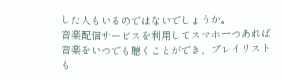した人もいるのではないでしょうか。
音楽配信サービスを利用してスマホ一つあれば音楽をいつでも聴くことができ、プレイリストも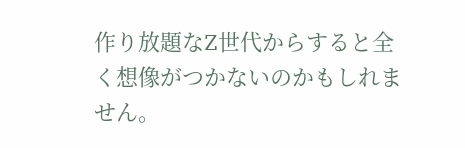作り放題なZ世代からすると全く想像がつかないのかもしれません。